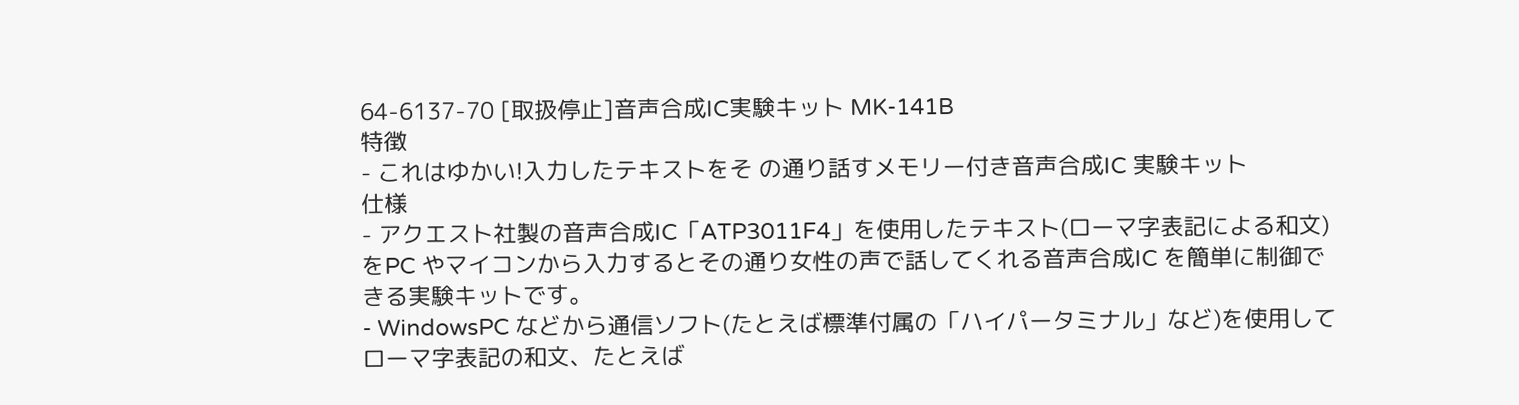64-6137-70 [取扱停止]音声合成IC実験キット MK-141B
特徴
- これはゆかい!入力したテキストをそ の通り話すメモリー付き音声合成IC 実験キット
仕様
- アクエスト社製の音声合成IC「ATP3011F4」を使用したテキスト(ローマ字表記による和文)をPC やマイコンから入力するとその通り女性の声で話してくれる音声合成IC を簡単に制御できる実験キットです。
- WindowsPC などから通信ソフト(たとえば標準付属の「ハイパータミナル」など)を使用してローマ字表記の和文、たとえば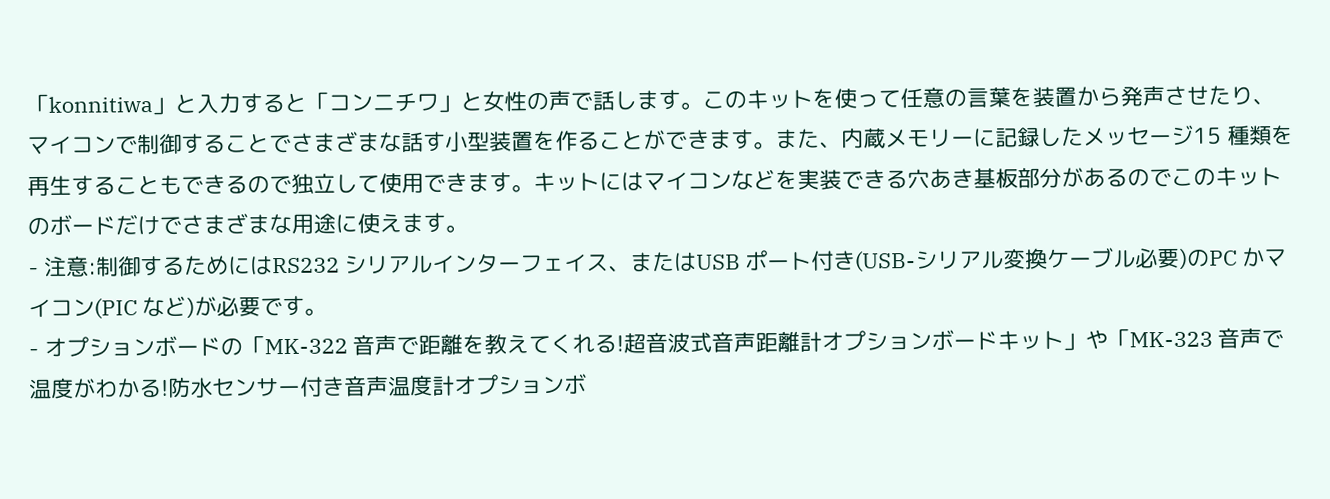「konnitiwa」と入力すると「コンニチワ」と女性の声で話します。このキットを使って任意の言葉を装置から発声させたり、マイコンで制御することでさまざまな話す小型装置を作ることができます。また、内蔵メモリーに記録したメッセージ15 種類を再生することもできるので独立して使用できます。キットにはマイコンなどを実装できる穴あき基板部分があるのでこのキットのボードだけでさまざまな用途に使えます。
- 注意:制御するためにはRS232 シリアルインターフェイス、またはUSB ポート付き(USB-シリアル変換ケーブル必要)のPC かマイコン(PIC など)が必要です。
- オプションボードの「MK-322 音声で距離を教えてくれる!超音波式音声距離計オプションボードキット」や「MK-323 音声で温度がわかる!防水センサー付き音声温度計オプションボ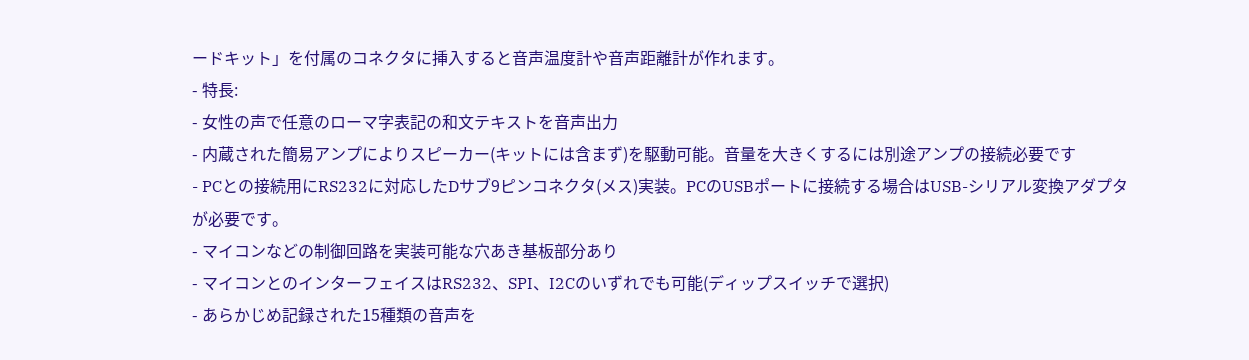ードキット」を付属のコネクタに挿入すると音声温度計や音声距離計が作れます。
- 特長:
- 女性の声で任意のローマ字表記の和文テキストを音声出力
- 内蔵された簡易アンプによりスピーカー(キットには含まず)を駆動可能。音量を大きくするには別途アンプの接続必要です
- PCとの接続用にRS232に対応したDサブ9ピンコネクタ(メス)実装。PCのUSBポートに接続する場合はUSB-シリアル変換アダプタが必要です。
- マイコンなどの制御回路を実装可能な穴あき基板部分あり
- マイコンとのインターフェイスはRS232、SPI、I2Cのいずれでも可能(ディップスイッチで選択)
- あらかじめ記録された15種類の音声を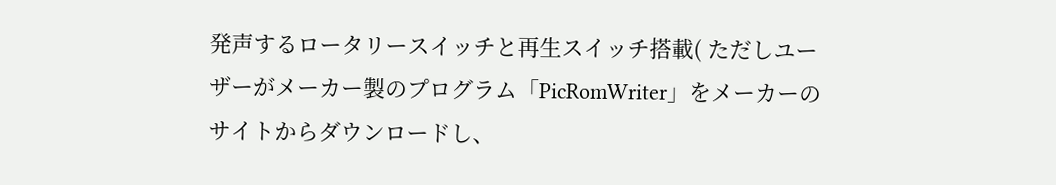発声するロータリースイッチと再生スイッチ搭載( ただしユーザーがメーカー製のプログラム「PicRomWriter」をメーカーのサイトからダウンロードし、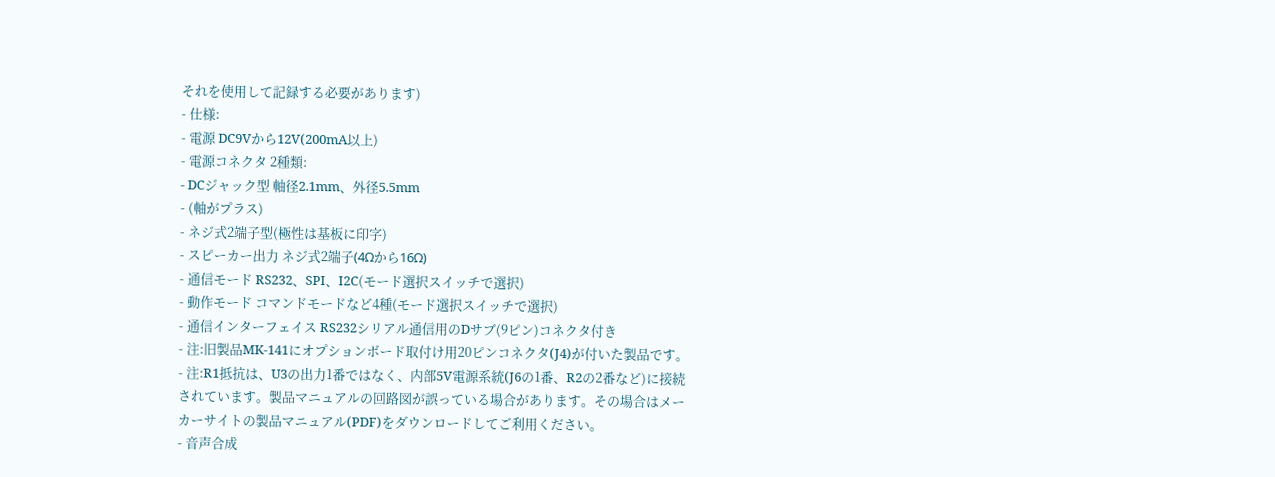それを使用して記録する必要があります)
- 仕様:
- 電源 DC9Vから12V(200mA以上)
- 電源コネクタ 2種類:
- DCジャック型 軸径2.1mm、外径5.5mm
- (軸がプラス)
- ネジ式2端子型(極性は基板に印字)
- スピーカー出力 ネジ式2端子(4Ωから16Ω)
- 通信モード RS232、SPI、I2C(モード選択スイッチで選択)
- 動作モード コマンドモードなど4種(モード選択スイッチで選択)
- 通信インターフェイス RS232シリアル通信用のDサブ(9ピン)コネクタ付き
- 注:旧製品MK-141にオプションボード取付け用20ピンコネクタ(J4)が付いた製品です。
- 注:R1抵抗は、U3の出力1番ではなく、内部5V電源系統(J6の1番、R2の2番など)に接続されています。製品マニュアルの回路図が誤っている場合があります。その場合はメーカーサイトの製品マニュアル(PDF)をダウンロードしてご利用ください。
- 音声合成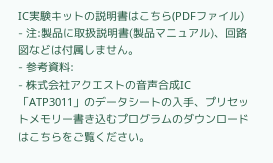IC実験キットの説明書はこちら(PDFファイル)
- 注:製品に取扱説明書(製品マニュアル)、回路図などは付属しません。
- 参考資料:
- 株式会社アクエストの音声合成IC「ATP3011」のデータシートの入手、プリセットメモリー書き込むプログラムのダウンロードはこちらをご覧ください。